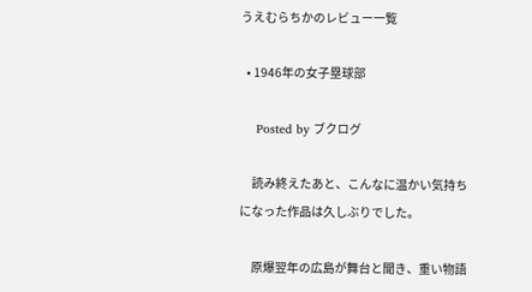うえむらちかのレビュー一覧

  • 1946年の女子塁球部

    Posted by ブクログ

    読み終えたあと、こんなに温かい気持ちになった作品は久しぶりでした。

    原爆翌年の広島が舞台と聞き、重い物語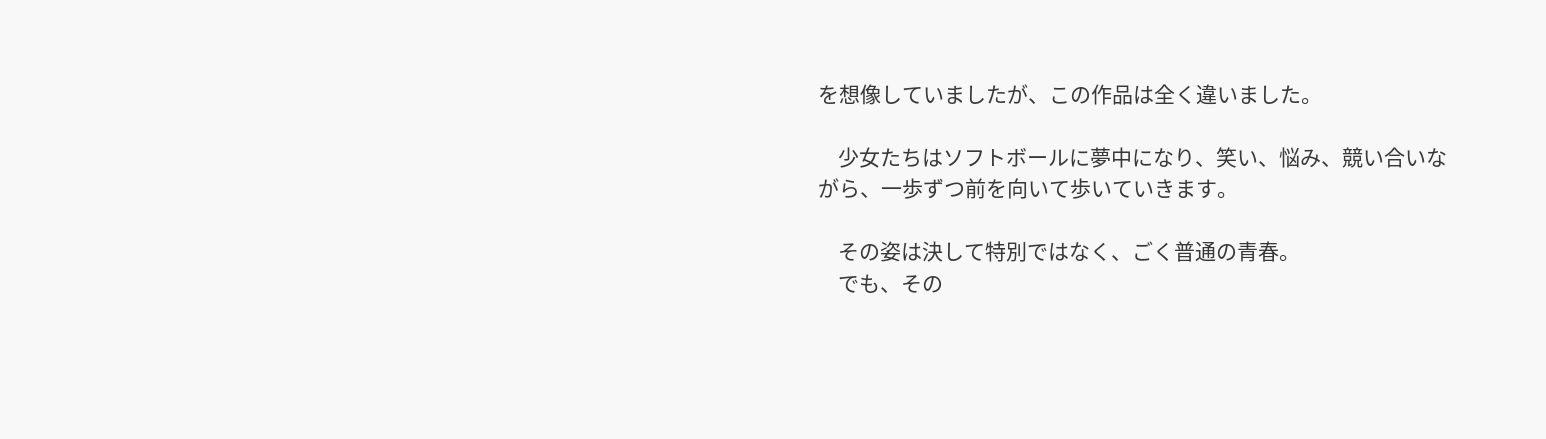を想像していましたが、この作品は全く違いました。

    少女たちはソフトボールに夢中になり、笑い、悩み、競い合いながら、一歩ずつ前を向いて歩いていきます。

    その姿は決して特別ではなく、ごく普通の青春。
    でも、その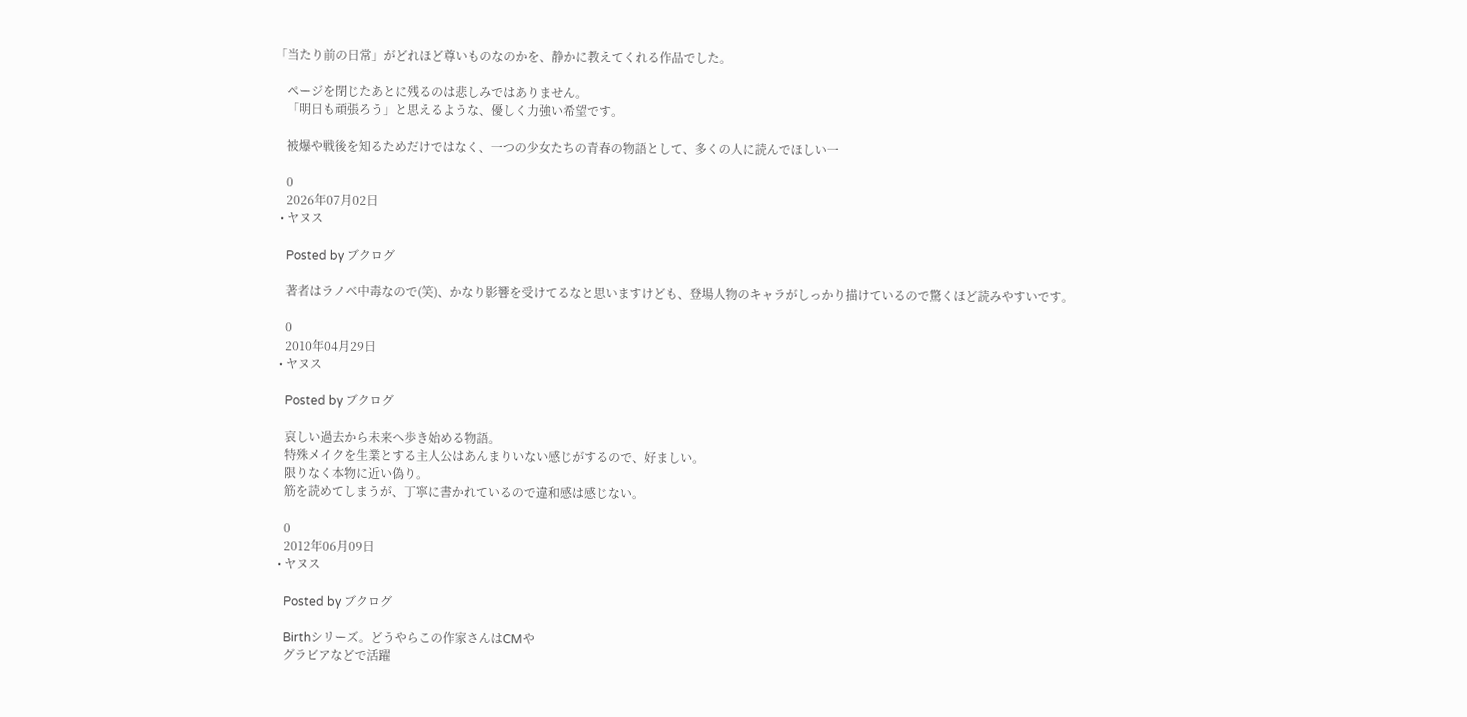「当たり前の日常」がどれほど尊いものなのかを、静かに教えてくれる作品でした。

    ページを閉じたあとに残るのは悲しみではありません。
    「明日も頑張ろう」と思えるような、優しく力強い希望です。

    被爆や戦後を知るためだけではなく、一つの少女たちの青春の物語として、多くの人に読んでほしい一

    0
    2026年07月02日
  • ヤヌス

    Posted by ブクログ

    著者はラノベ中毒なので(笑)、かなり影響を受けてるなと思いますけども、登場人物のキャラがしっかり描けているので驚くほど読みやすいです。

    0
    2010年04月29日
  • ヤヌス

    Posted by ブクログ

    哀しい過去から未来へ歩き始める物語。
    特殊メイクを生業とする主人公はあんまりいない感じがするので、好ましい。
    限りなく本物に近い偽り。
    筋を読めてしまうが、丁寧に書かれているので違和感は感じない。

    0
    2012年06月09日
  • ヤヌス

    Posted by ブクログ

    Birthシリーズ。どうやらこの作家さんはCMや
    グラビアなどで活躍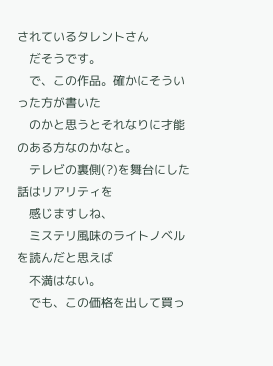されているタレントさん
    だそうです。
    で、この作品。確かにそういった方が書いた
    のかと思うとそれなりに才能のある方なのかなと。
    テレビの裏側(?)を舞台にした話はリアリティを
    感じますしね、
    ミステリ風味のライトノベルを読んだと思えば
    不満はない。
    でも、この価格を出して買っ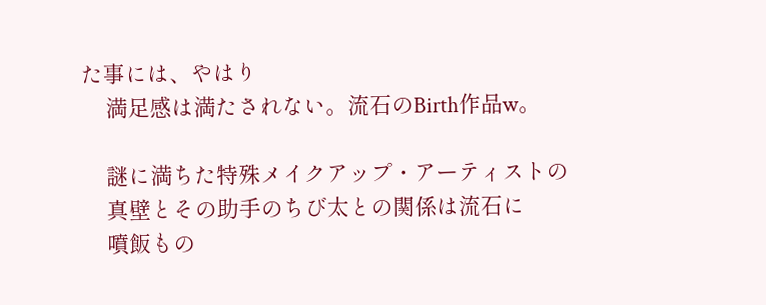た事には、やはり
    満足感は満たされない。流石のBirth作品w。

    謎に満ちた特殊メイクアップ・アーティストの
    真壁とその助手のちび太との関係は流石に
    噴飯もの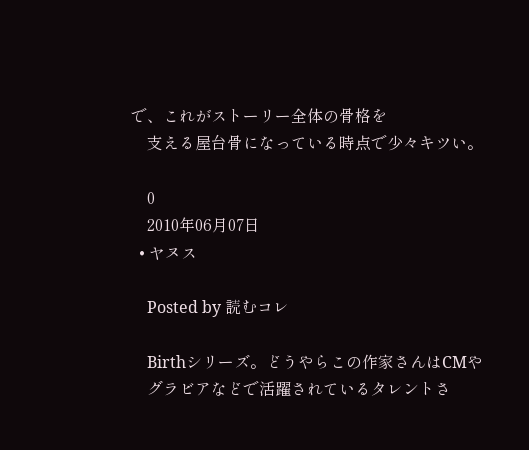で、これがストーリー全体の骨格を
    支える屋台骨になっている時点で少々キツい。

    0
    2010年06月07日
  • ヤヌス

    Posted by 読むコレ

    Birthシリーズ。どうやらこの作家さんはCMや
    グラビアなどで活躍されているタレントさ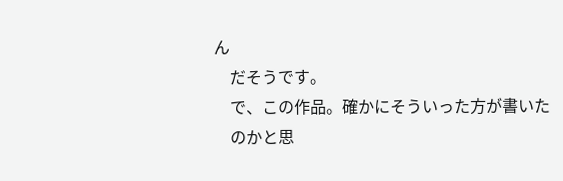ん
    だそうです。
    で、この作品。確かにそういった方が書いた
    のかと思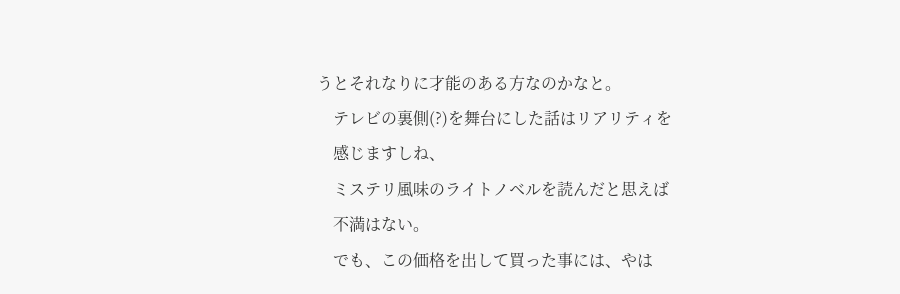うとそれなりに才能のある方なのかなと。
    テレビの裏側(?)を舞台にした話はリアリティを
    感じますしね、
    ミステリ風味のライトノベルを読んだと思えば
    不満はない。
    でも、この価格を出して買った事には、やは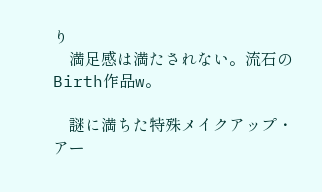り
    満足感は満たされない。流石のBirth作品w。

    謎に満ちた特殊メイクアップ・アー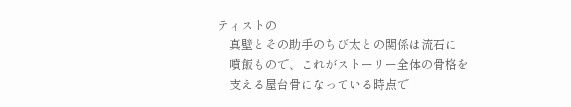ティストの
    真壁とその助手のちび太との関係は流石に
    噴飯もので、これがストーリー全体の骨格を
    支える屋台骨になっている時点で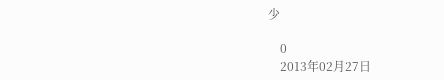少

    0
    2013年02月27日